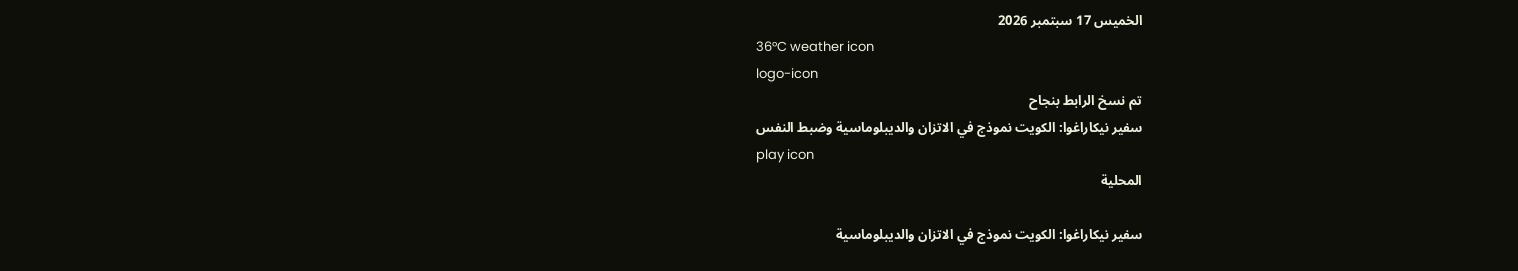الخميس 17 سبتمبر 2026
36°C weather icon
logo-icon
تم نسخ الرابط بنجاح
سفير نيكاراغوا: الكويت نموذج في الاتزان والديبلوماسية وضبط النفس
play icon
المحلية

سفير نيكاراغوا: الكويت نموذج في الاتزان والديبلوماسية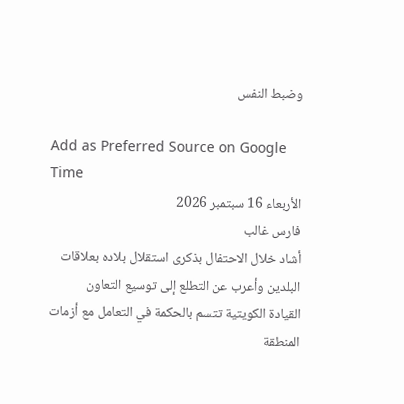وضبط النفس

Add as Preferred Source on Google
Time
الأربعاء 16 سبتمبر 2026
فارس غالب
أشاد خلال الاحتفال بذكرى استقلال بلاده بعلاقات البلدين وأعرب عن التطلع إلى توسيع التعاون
القيادة الكويتية تتسم بالحكمة في التعامل مع أزمات المنطقة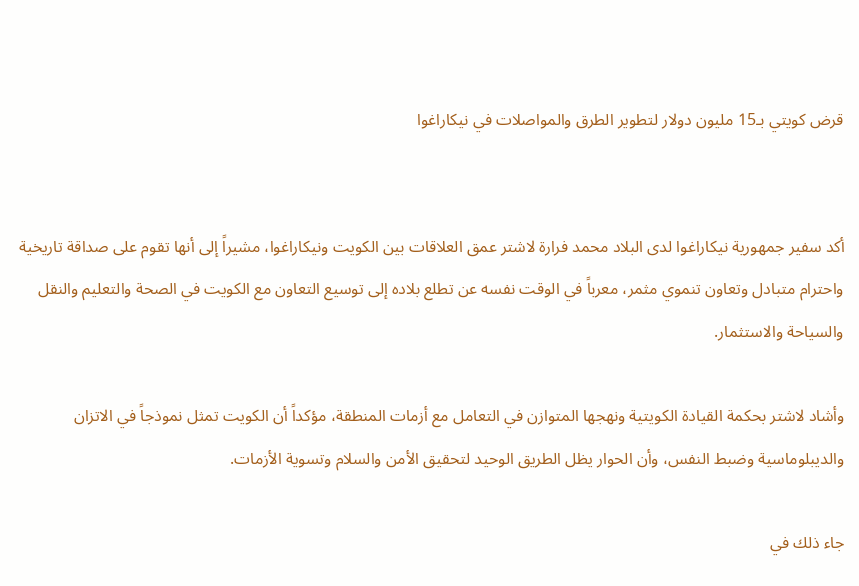قرض كويتي بـ15 مليون دولار لتطوير الطرق والمواصلات في نيكاراغوا


أكد سفير جمهورية نيكاراغوا لدى البلاد محمد فرارة لاشتر عمق العلاقات بين الكويت ونيكاراغوا، مشيراً إلى أنها تقوم على صداقة تاريخية واحترام متبادل وتعاون تنموي مثمر، معرباً في الوقت نفسه عن تطلع بلاده إلى توسيع التعاون مع الكويت في الصحة والتعليم والنقل والسياحة والاستثمار.

وأشاد لاشتر بحكمة القيادة الكويتية ونهجها المتوازن في التعامل مع أزمات المنطقة، مؤكداً أن الكويت تمثل نموذجاً في الاتزان والديبلوماسية وضبط النفس، وأن الحوار يظل الطريق الوحيد لتحقيق الأمن والسلام وتسوية الأزمات.

جاء ذلك في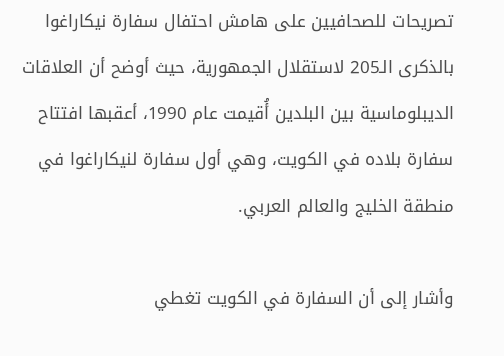تصريحات للصحافيين على هامش احتفال سفارة نيكاراغوا بالذكرى الـ205 لاستقلال الجمهورية، حيث أوضح أن العلاقات الديبلوماسية بين البلدين أُقيمت عام 1990، أعقبها افتتاح سفارة بلاده في الكويت، وهي أول سفارة لنيكاراغوا في منطقة الخليج والعالم العربي.

وأشار إلى أن السفارة في الكويت تغطي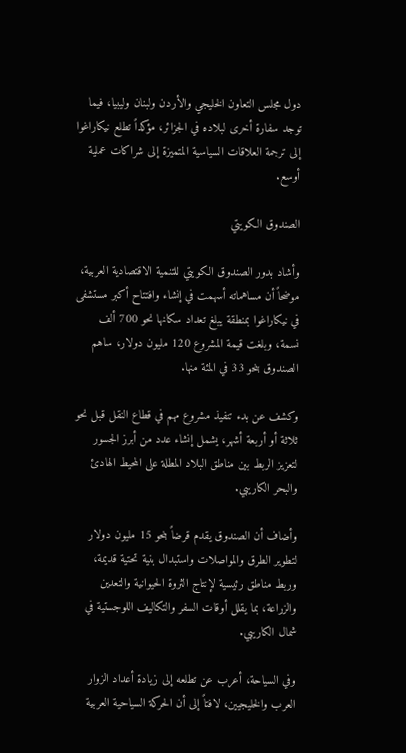دول مجلس التعاون الخليجي والأردن ولبنان وليبيا، فيما توجد سفارة أخرى لبلاده في الجزائر، مؤكداً تطلع نيكاراغوا إلى ترجمة العلاقات السياسية المتميزة إلى شراكات عملية أوسع.

الصندوق الكويتي

وأشاد بدور الصندوق الكويتي للتنمية الاقتصادية العربية، موضحاً أن مساهماته أسهمت في إنشاء وافتتاح أكبر مستشفى في نيكاراغوا بمنطقة يبلغ تعداد سكانها نحو 700 ألف نسمة، وبلغت قيمة المشروع 120 مليون دولار، ساهم الصندوق بنحو 33 في المئة منها.

وكشف عن بدء تنفيذ مشروع مهم في قطاع النقل قبل نحو ثلاثة أو أربعة أشهر، يشمل إنشاء عدد من أبرز الجسور لتعزيز الربط بين مناطق البلاد المطلة على المحيط الهادئ والبحر الكاريبي.

وأضاف أن الصندوق يقدم قرضاً بنحو 15 مليون دولار لتطوير الطرق والمواصلات واستبدال بنية تحتية قديمة، وربط مناطق رئيسية لإنتاج الثروة الحيوانية والتعدين والزراعة، بما يقلل أوقات السفر والتكاليف اللوجستية في شمال الكاريبي.

وفي السياحة، أعرب عن تطلعه إلى زيادة أعداد الزوار العرب والخليجيين، لافتاً إلى أن الحركة السياحية العربية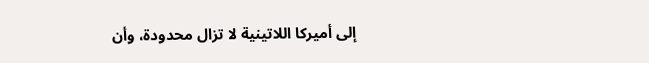إلى أميركا اللاتينية لا تزال محدودة، وأن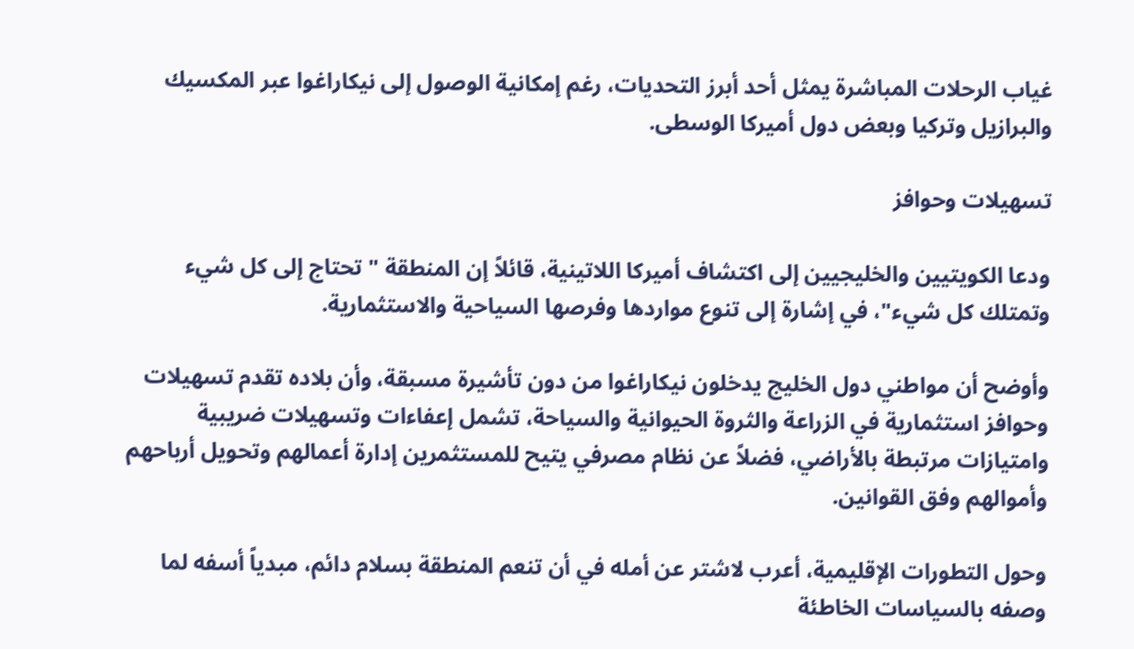غياب الرحلات المباشرة يمثل أحد أبرز التحديات، رغم إمكانية الوصول إلى نيكاراغوا عبر المكسيك والبرازيل وتركيا وبعض دول أميركا الوسطى.

تسهيلات وحوافز

ودعا الكويتيين والخليجيين إلى اكتشاف أميركا اللاتينية، قائلاً إن المنطقة "تحتاج إلى كل شيء وتمتلك كل شيء"، في إشارة إلى تنوع مواردها وفرصها السياحية والاستثمارية.

وأوضح أن مواطني دول الخليج يدخلون نيكاراغوا من دون تأشيرة مسبقة، وأن بلاده تقدم تسهيلات وحوافز استثمارية في الزراعة والثروة الحيوانية والسياحة، تشمل إعفاءات وتسهيلات ضريبية وامتيازات مرتبطة بالأراضي، فضلاً عن نظام مصرفي يتيح للمستثمرين إدارة أعمالهم وتحويل أرباحهم وأموالهم وفق القوانين.

وحول التطورات الإقليمية، أعرب لاشتر عن أمله في أن تنعم المنطقة بسلام دائم، مبدياً أسفه لما وصفه بالسياسات الخاطئة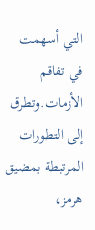التي أسهمت في تفاقم الأزمات.وتطرق إلى التطورات المرتبطة بمضيق هرمز،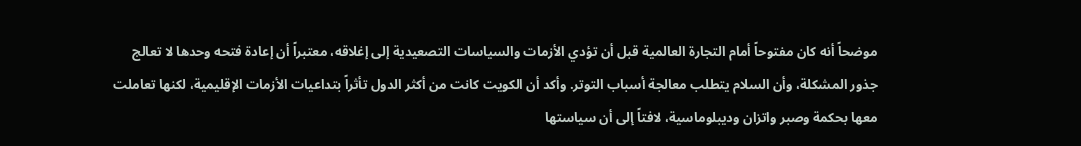موضحاً أنه كان مفتوحاً أمام التجارة العالمية قبل أن تؤدي الأزمات والسياسات التصعيدية إلى إغلاقه، معتبراً أن إعادة فتحه وحدها لا تعالج جذور المشكلة، وأن السلام يتطلب معالجة أسباب التوتر. وأكد أن الكويت كانت من أكثر الدول تأثراً بتداعيات الأزمات الإقليمية، لكنها تعاملت معها بحكمة وصبر واتزان وديبلوماسية، لافتاً إلى أن سياستها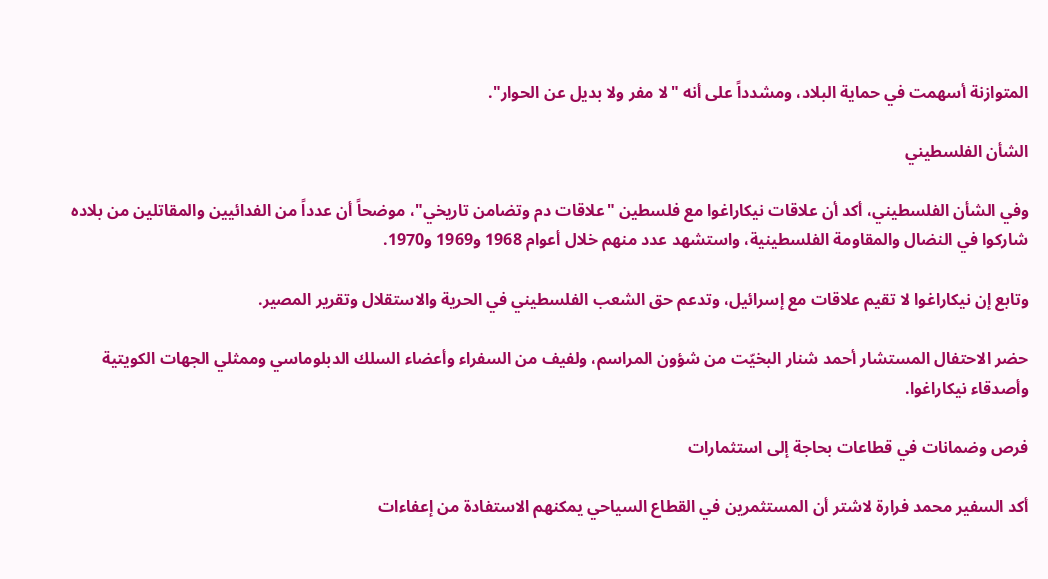المتوازنة أسهمت في حماية البلاد، ومشدداً على أنه "لا مفر ولا بديل عن الحوار".

الشأن الفلسطيني

وفي الشأن الفلسطيني، أكد أن علاقات نيكاراغوا مع فلسطين "علاقات دم وتضامن تاريخي"، موضحاً أن عدداً من الفدائيين والمقاتلين من بلاده شاركوا في النضال والمقاومة الفلسطينية، واستشهد عدد منهم خلال أعوام 1968 و1969 و1970.

وتابع إن نيكاراغوا لا تقيم علاقات مع إسرائيل، وتدعم حق الشعب الفلسطيني في الحرية والاستقلال وتقرير المصير.

حضر الاحتفال المستشار أحمد شنار البخيّت من شؤون المراسم، ولفيف من السفراء وأعضاء السلك الدبلوماسي وممثلي الجهات الكويتية وأصدقاء نيكاراغوا.

فرص وضمانات في قطاعات بحاجة إلى استثمارات

أكد السفير محمد فرارة لاشتر أن المستثمرين في القطاع السياحي يمكنهم الاستفادة من إعفاءات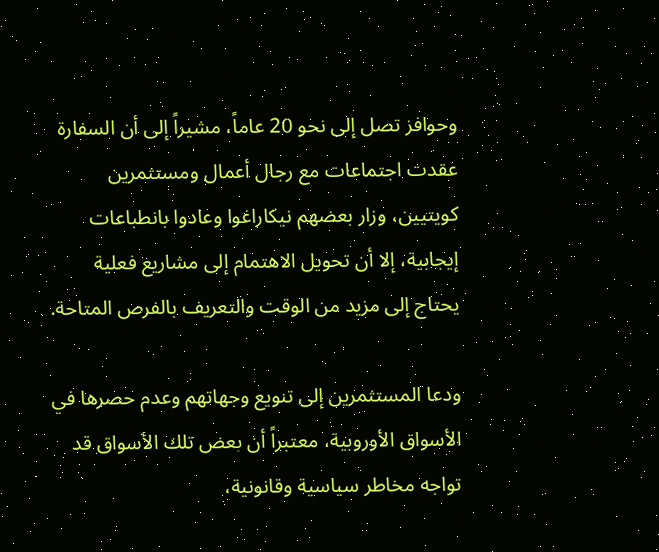وحوافز تصل إلى نحو 20 عاماً، مشيراً إلى أن السفارة عقدت اجتماعات مع رجال أعمال ومستثمرين كويتيين، وزار بعضهم نيكاراغوا وعادوا بانطباعات إيجابية، إلا أن تحويل الاهتمام إلى مشاريع فعلية يحتاج إلى مزيد من الوقت والتعريف بالفرص المتاحة.

ودعا المستثمرين إلى تنويع وجهاتهم وعدم حصرها في الأسواق الأوروبية، معتبراً أن بعض تلك الأسواق قد تواجه مخاطر سياسية وقانونية،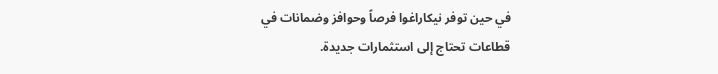في حين توفر نيكاراغوا فرصاً وحوافز وضمانات في قطاعات تحتاج إلى استثمارات جديدة.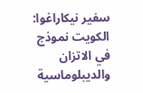سفير نيكاراغوا: الكويت نموذج في الاتزان والديبلوماسية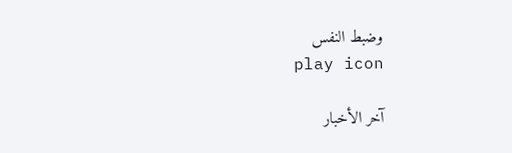وضبط النفس
play icon

آخر الأخبار